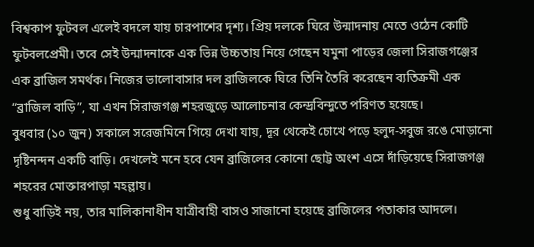বিশ্বকাপ ফুটবল এলেই বদলে যায় চারপাশের দৃশ্য। প্রিয় দলকে ঘিরে উন্মাদনায় মেতে ওঠেন কোটি ফুটবলপ্রেমী। তবে সেই উন্মাদনাকে এক ভিন্ন উচ্চতায় নিয়ে গেছেন যমুনা পাড়ের জেলা সিরাজগঞ্জের এক ব্রাজিল সমর্থক। নিজের ভালোবাসার দল ব্রাজিলকে ঘিরে তিনি তৈরি করেছেন ব্যতিক্রমী এক “ব্রাজিল বাড়ি”, যা এখন সিরাজগঞ্জ শহরজুড়ে আলোচনার কেন্দ্রবিন্দুতে পরিণত হয়েছে।
বুধবার (১০ জুন) সকালে সরেজমিনে গিয়ে দেখা যায়, দূর থেকেই চোখে পড়ে হলুদ-সবুজ রঙে মোড়ানো দৃষ্টিনন্দন একটি বাড়ি। দেখলেই মনে হবে যেন ব্রাজিলের কোনো ছোট্ট অংশ এসে দাঁড়িয়েছে সিরাজগঞ্জ শহরের মোক্তারপাড়া মহল্লায়।
শুধু বাড়িই নয়, তার মালিকানাধীন যাত্রীবাহী বাসও সাজানো হয়েছে ব্রাজিলের পতাকার আদলে।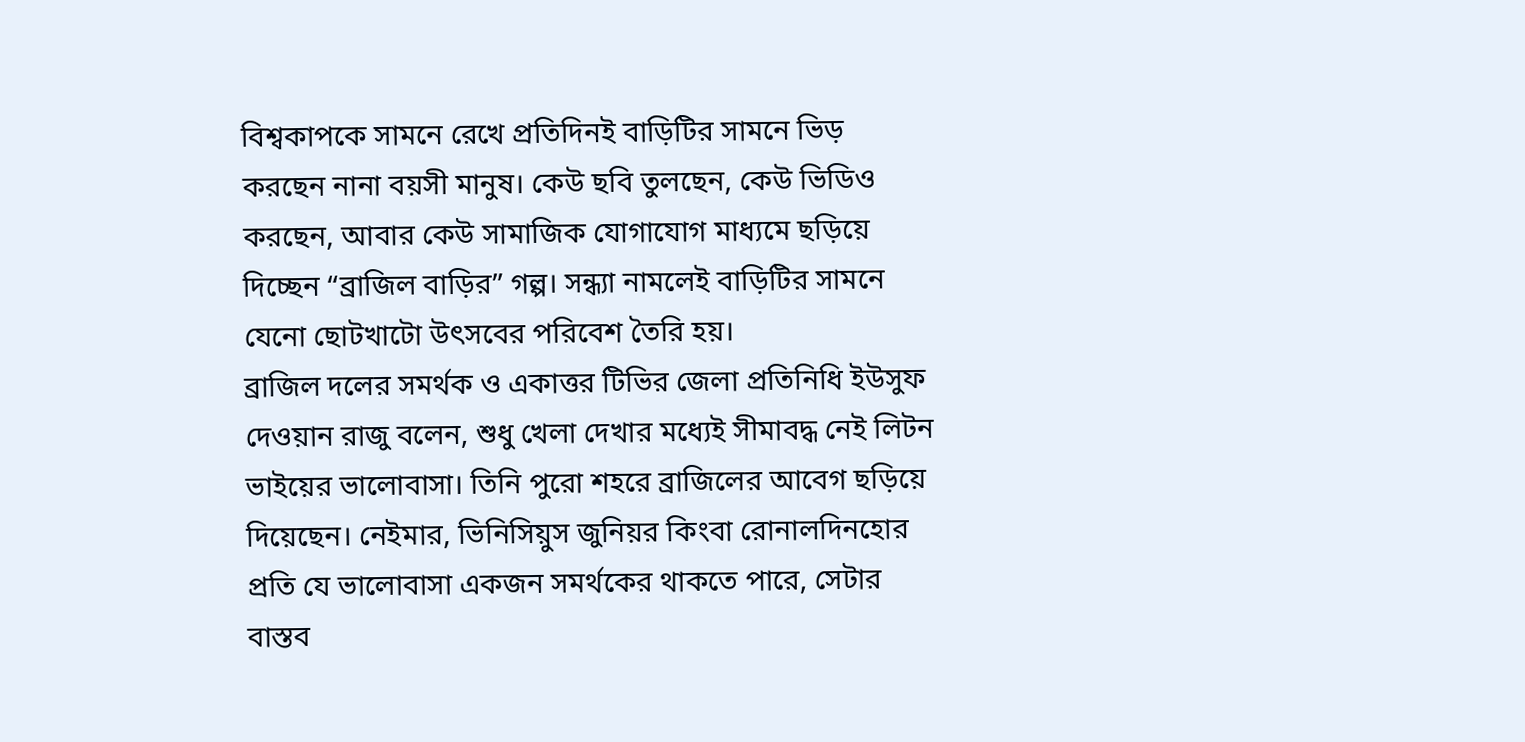বিশ্বকাপকে সামনে রেখে প্রতিদিনই বাড়িটির সামনে ভিড় করছেন নানা বয়সী মানুষ। কেউ ছবি তুলছেন, কেউ ভিডিও করছেন, আবার কেউ সামাজিক যোগাযোগ মাধ্যমে ছড়িয়ে দিচ্ছেন “ব্রাজিল বাড়ির” গল্প। সন্ধ্যা নামলেই বাড়িটির সামনে যেনো ছোটখাটো উৎসবের পরিবেশ তৈরি হয়।
ব্রাজিল দলের সমর্থক ও একাত্তর টিভির জেলা প্রতিনিধি ইউসুফ দেওয়ান রাজু বলেন, শুধু খেলা দেখার মধ্যেই সীমাবদ্ধ নেই লিটন ভাইয়ের ভালোবাসা। তিনি পুরো শহরে ব্রাজিলের আবেগ ছড়িয়ে দিয়েছেন। নেইমার, ভিনিসিয়ুস জুনিয়র কিংবা রোনালদিনহোর প্রতি যে ভালোবাসা একজন সমর্থকের থাকতে পারে, সেটার বাস্তব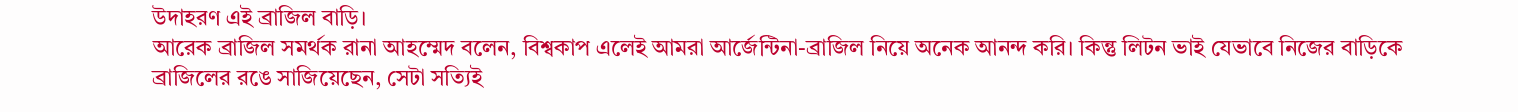উদাহরণ এই ব্রাজিল বাড়ি।
আরেক ব্রাজিল সমর্থক রানা আহম্মেদ বলেন, বিশ্বকাপ এলেই আমরা আর্জেন্টিনা-ব্রাজিল নিয়ে অনেক আনন্দ করি। কিন্তু লিটন ভাই যেভাবে নিজের বাড়িকে ব্রাজিলের রঙে সাজিয়েছেন, সেটা সত্যিই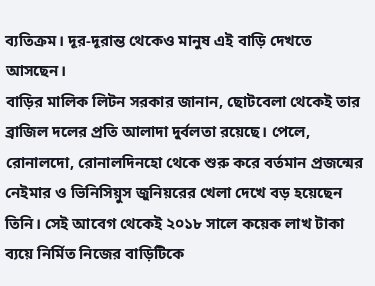ব্যতিক্রম। দূর-দূরান্ত থেকেও মানুষ এই বাড়ি দেখতে আসছেন।
বাড়ির মালিক লিটন সরকার জানান, ছোটবেলা থেকেই তার ব্রাজিল দলের প্রতি আলাদা দুর্বলতা রয়েছে। পেলে, রোনালদো, রোনালদিনহো থেকে শুরু করে বর্তমান প্রজন্মের নেইমার ও ভিনিসিয়ুস জুনিয়রের খেলা দেখে বড় হয়েছেন তিনি। সেই আবেগ থেকেই ২০১৮ সালে কয়েক লাখ টাকা ব্যয়ে নির্মিত নিজের বাড়িটিকে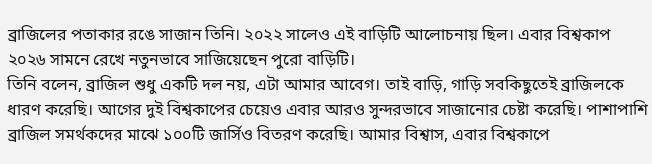ব্রাজিলের পতাকার রঙে সাজান তিনি। ২০২২ সালেও এই বাড়িটি আলোচনায় ছিল। এবার বিশ্বকাপ ২০২৬ সামনে রেখে নতুনভাবে সাজিয়েছেন পুরো বাড়িটি।
তিনি বলেন, ব্রাজিল শুধু একটি দল নয়, এটা আমার আবেগ। তাই বাড়ি, গাড়ি সবকিছুতেই ব্রাজিলকে ধারণ করেছি। আগের দুই বিশ্বকাপের চেয়েও এবার আরও সুন্দরভাবে সাজানোর চেষ্টা করেছি। পাশাপাশি ব্রাজিল সমর্থকদের মাঝে ১০০টি জার্সিও বিতরণ করেছি। আমার বিশ্বাস, এবার বিশ্বকাপে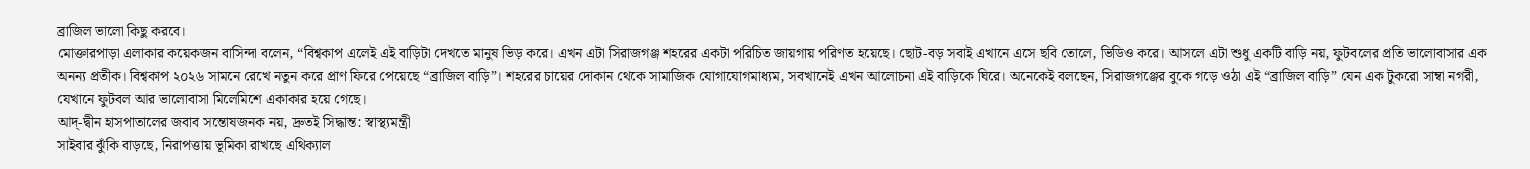ব্রাজিল ভালো কিছু করবে।
মোক্তারপাড়া এলাকার কয়েকজন বাসিন্দা বলেন, “বিশ্বকাপ এলেই এই বাড়িটা দেখতে মানুষ ভিড় করে। এখন এটা সিরাজগঞ্জ শহরের একটা পরিচিত জায়গায় পরিণত হয়েছে। ছোট-বড় সবাই এখানে এসে ছবি তোলে, ভিডিও করে। আসলে এটা শুধু একটি বাড়ি নয়, ফুটবলের প্রতি ভালোবাসার এক অনন্য প্রতীক। বিশ্বকাপ ২০২৬ সামনে রেখে নতুন করে প্রাণ ফিরে পেয়েছে “ব্রাজিল বাড়ি”। শহরের চায়ের দোকান থেকে সামাজিক যোগাযোগমাধ্যম, সবখানেই এখন আলোচনা এই বাড়িকে ঘিরে। অনেকেই বলছেন, সিরাজগঞ্জের বুকে গড়ে ওঠা এই “ব্রাজিল বাড়ি” যেন এক টুকরো সাম্বা নগরী, যেখানে ফুটবল আর ভালোবাসা মিলেমিশে একাকার হয়ে গেছে।
আদ্-দ্বীন হাসপাতালের জবাব সন্তোষজনক নয়, দ্রুতই সিদ্ধান্ত: স্বাস্থ্যমন্ত্রী
সাইবার ঝুঁকি বাড়ছে, নিরাপত্তায় ভূমিকা রাখছে এথিক্যাল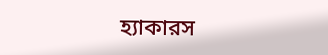হ্যাকারস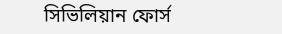সিভিলিয়ান ফোর্স